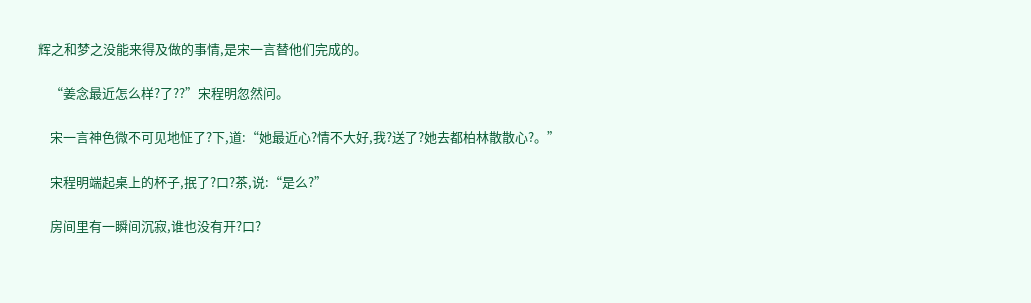辉之和梦之没能来得及做的事情,是宋一言替他们完成的。

    “姜念最近怎么样?了??”宋程明忽然问。

    宋一言神色微不可见地怔了?下,道:“她最近心?情不大好,我?送了?她去都柏林散散心?。”

    宋程明端起桌上的杯子,抿了?口?茶,说:“是么?”

    房间里有一瞬间沉寂,谁也没有开?口?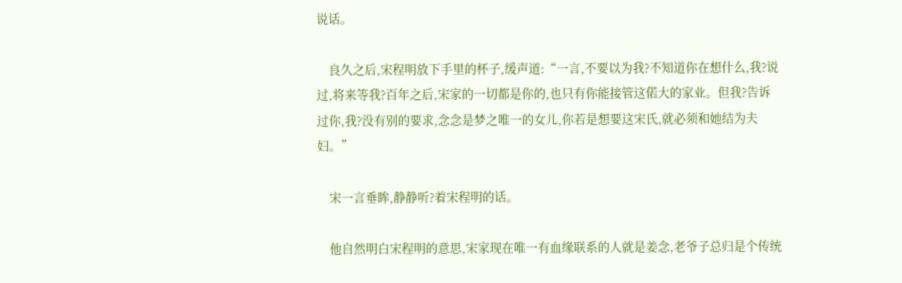说话。

    良久之后,宋程明放下手里的杯子,缓声道:“一言,不要以为我?不知道你在想什么,我?说过,将来等我?百年之后,宋家的一切都是你的,也只有你能接管这偌大的家业。但我?告诉过你,我?没有别的要求,念念是梦之唯一的女儿,你若是想要这宋氏,就必须和她结为夫妇。”

    宋一言垂眸,静静听?着宋程明的话。

    他自然明白宋程明的意思,宋家现在唯一有血缘联系的人就是姜念,老爷子总归是个传统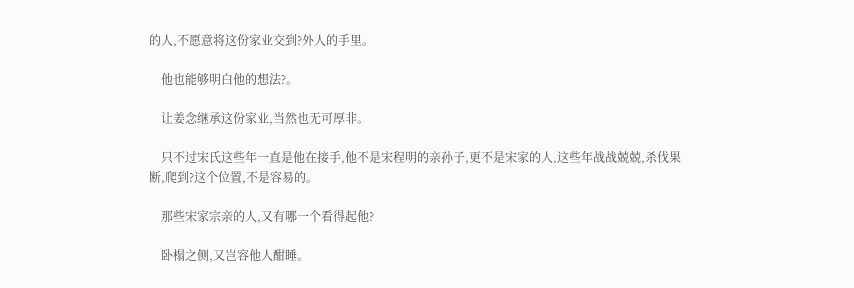的人,不愿意将这份家业交到?外人的手里。

    他也能够明白他的想法?。

    让姜念继承这份家业,当然也无可厚非。

    只不过宋氏这些年一直是他在接手,他不是宋程明的亲孙子,更不是宋家的人,这些年战战兢兢,杀伐果断,爬到?这个位置,不是容易的。

    那些宋家宗亲的人,又有哪一个看得起他?

    卧榻之侧,又岂容他人酣睡。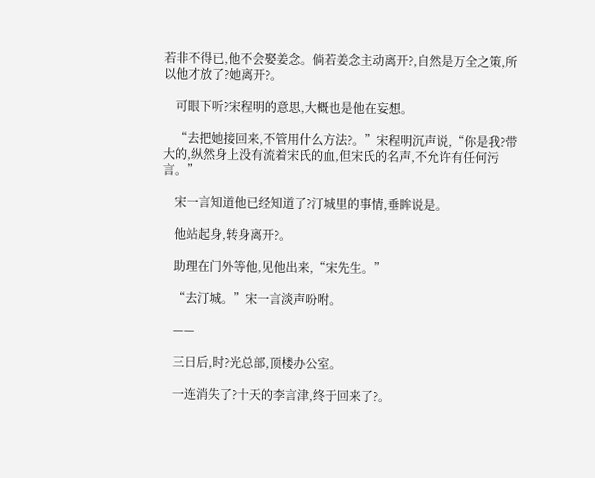若非不得已,他不会娶姜念。倘若姜念主动离开?,自然是万全之策,所以他才放了?她离开?。

    可眼下听?宋程明的意思,大概也是他在妄想。

    “去把她接回来,不管用什么方法?。”宋程明沉声说,“你是我?带大的,纵然身上没有流着宋氏的血,但宋氏的名声,不允许有任何污言。”

    宋一言知道他已经知道了?汀城里的事情,垂眸说是。

    他站起身,转身离开?。

    助理在门外等他,见他出来,“宋先生。”

    “去汀城。”宋一言淡声吩咐。

    ——

    三日后,时?光总部,顶楼办公室。

    一连消失了?十天的李言津,终于回来了?。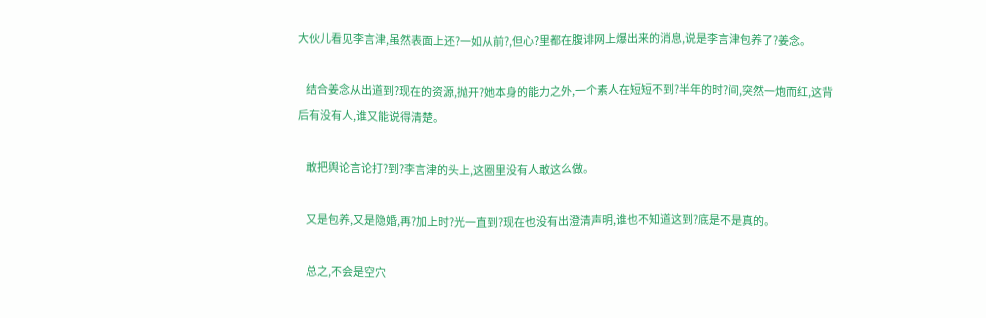大伙儿看见李言津,虽然表面上还?一如从前?,但心?里都在腹诽网上爆出来的消息,说是李言津包养了?姜念。

    结合姜念从出道到?现在的资源,抛开?她本身的能力之外,一个素人在短短不到?半年的时?间,突然一炮而红,这背后有没有人,谁又能说得清楚。

    敢把舆论言论打?到?李言津的头上,这圈里没有人敢这么做。

    又是包养,又是隐婚,再?加上时?光一直到?现在也没有出澄清声明,谁也不知道这到?底是不是真的。

    总之,不会是空穴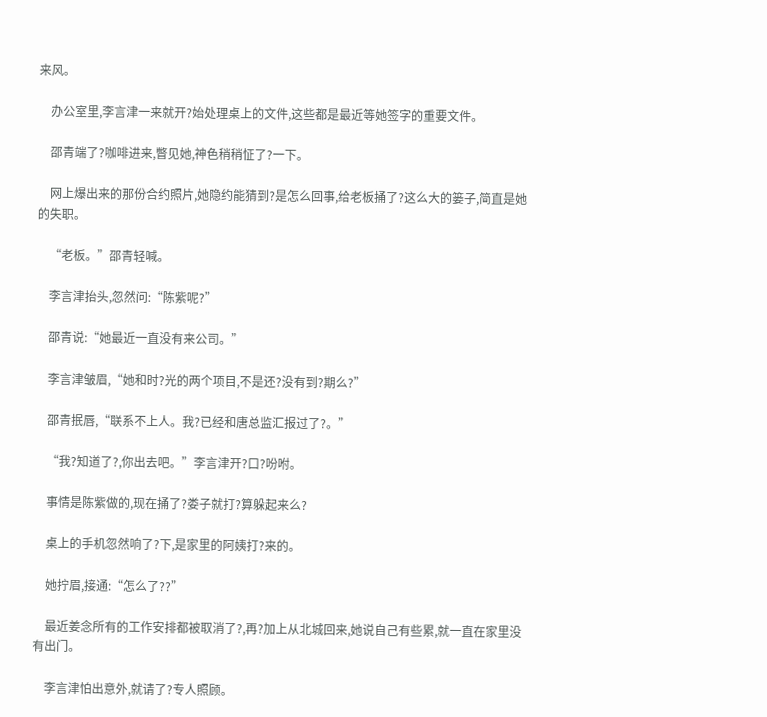来风。

    办公室里,李言津一来就开?始处理桌上的文件,这些都是最近等她签字的重要文件。

    邵青端了?咖啡进来,瞥见她,神色稍稍怔了?一下。

    网上爆出来的那份合约照片,她隐约能猜到?是怎么回事,给老板捅了?这么大的篓子,简直是她的失职。

    “老板。”邵青轻喊。

    李言津抬头,忽然问:“陈紫呢?”

    邵青说:“她最近一直没有来公司。”

    李言津皱眉,“她和时?光的两个项目,不是还?没有到?期么?”

    邵青抿唇,“联系不上人。我?已经和唐总监汇报过了?。”

    “我?知道了?,你出去吧。”李言津开?口?吩咐。

    事情是陈紫做的,现在捅了?娄子就打?算躲起来么?

    桌上的手机忽然响了?下,是家里的阿姨打?来的。

    她拧眉,接通:“怎么了??”

    最近姜念所有的工作安排都被取消了?,再?加上从北城回来,她说自己有些累,就一直在家里没有出门。

    李言津怕出意外,就请了?专人照顾。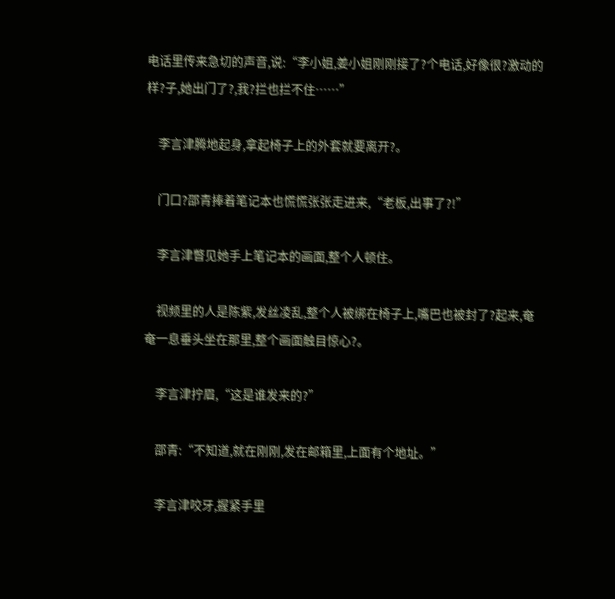电话里传来急切的声音,说:“李小姐,姜小姐刚刚接了?个电话,好像很?激动的样?子,她出门了?,我?拦也拦不住……”

    李言津腾地起身,拿起椅子上的外套就要离开?。

    门口?邵青捧着笔记本也慌慌张张走进来,“老板,出事了?!”

    李言津瞥见她手上笔记本的画面,整个人顿住。

    视频里的人是陈紫,发丝凌乱,整个人被绑在椅子上,嘴巴也被封了?起来,奄奄一息垂头坐在那里,整个画面触目惊心?。

    李言津拧眉,“这是谁发来的?”

    邵青:“不知道,就在刚刚,发在邮箱里,上面有个地址。”

    李言津咬牙,握紧手里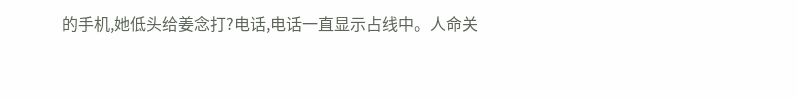的手机,她低头给姜念打?电话,电话一直显示占线中。人命关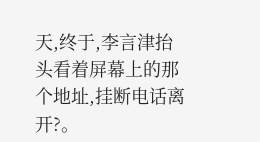天,终于,李言津抬头看着屏幕上的那个地址,挂断电话离开?。